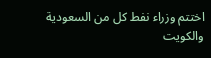اختتم وزراء نفط كل من السعودية والكويت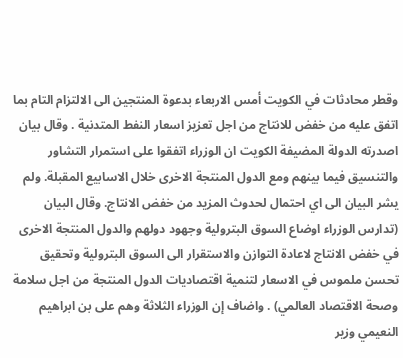وقطر محادثات في الكويت أمس الاربعاء بدعوة المنتجين الى الالتزام التام بما اتفق عليه من خفض للانتاج من اجل تعزيز اسعار النفط المتدنية . وقال بيان اصدرته الدولة المضيفة الكويت ان الوزراء اتفقوا على استمرار التشاور والتنسيق فيما بينهم ومع الدول المنتجة الاخرى خلال الاسابيع المقبلة. ولم يشر البيان الى اي احتمال لحدوث المزيد من خفض الانتاج. وقال البيان (تدارس الوزراء اوضاع السوق البترولية وجهود دولهم والدول المنتجة الاخرى في خفض الانتاج لاعادة التوازن والاستقرار الى السوق البترولية وتحقيق تحسن ملموس في الاسعار لتنمية اقتصاديات الدول المنتجة من اجل سلامة وصحة الاقتصاد العالمي) . واضاف إن الوزراء الثلاثة وهم على بن ابراهيم النعيمي وزير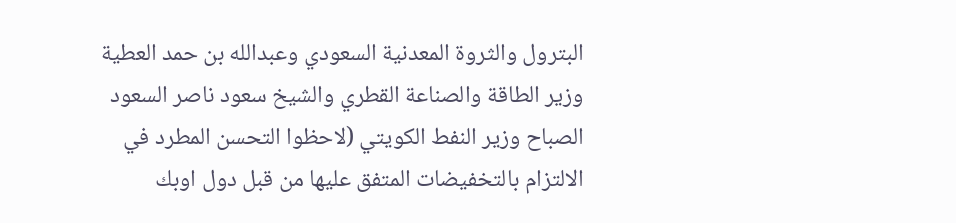البترول والثروة المعدنية السعودي وعبدالله بن حمد العطية وزير الطاقة والصناعة القطري والشيخ سعود ناصر السعود الصباح وزير النفط الكويتي (لاحظوا التحسن المطرد في الالتزام بالتخفيضات المتفق عليها من قبل دول اوبك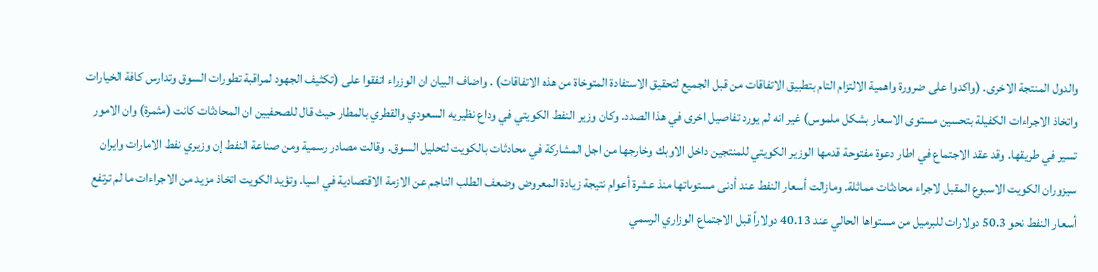والدول المنتجة الاخرى. (واكدوا على ضرورة واهمية الالتزام التام بتطبيق الاتفاقات من قبل الجميع لتحقيق الاستفادة المتوخاة من هذه الاتفاقات) . واضاف البيان ان الوزراء اتفقوا على (تكثيف الجهود لمراقبة تطورات السوق وتدارس كافة الخيارات واتخاذ الاجراءات الكفيلة بتحسين مستوى الاسعار بشكل ملموس) غير انه لم يورد تفاصيل اخرى في هذا الصدد. وكان وزير النفط الكويتي في وداع نظيريه السعودي والقطري بالمطار حيث قال للصحفيين ان المحادثات كانت (مثمرة) وان الامور تسير في طريقها. وقد عقد الاجتماع في اطار دعوة مفتوحة قدمها الوزير الكويتي للمنتجين داخل الاوبك وخارجها من اجل المشاركة في محادثات بالكويت لتحليل السوق. وقالت مصادر رسمية ومن صناعة النفط إن وزيري نفط الامارات وايران سيزوران الكويت الاسبوع المقبل لاجراء محادثات مماثلة. ومازالت أسعار النفط عند أدنى مستوىاتها منذ عشرة أعوام نتيجة زيادة المعروض وضعف الطلب الناجم عن الازمة الاقتصادية في اسيا. وتؤيد الكويت اتخاذ مزيد من الاجراءات ما لم ترتفع أسعار النفط نحو 50.3 دولارات للبرميل من مستواها الحالي عند 40.13 دولاراً قبل الاجتماع الوزاري الرسمي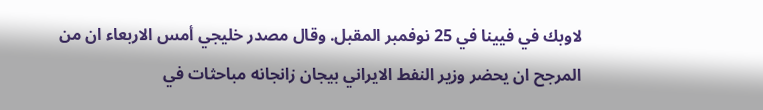لاوبك في فيينا في 25 نوفمبر المقبل. وقال مصدر خليجي أمس الاربعاء ان من المرجح ان يحضر وزير النفط الايراني بيجان زانجانه مباحثات في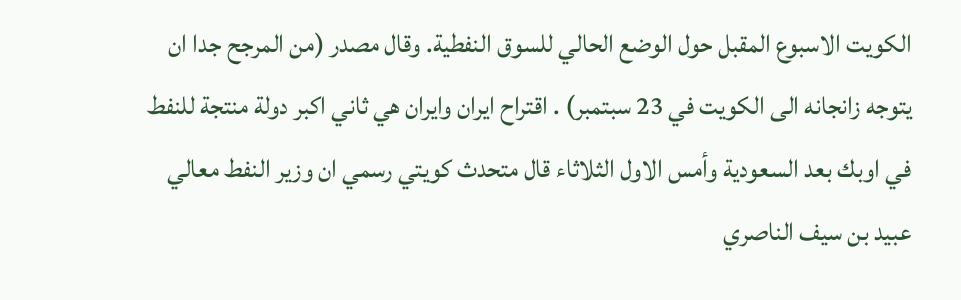الكويت الاسبوع المقبل حول الوضع الحالي للسوق النفطية. وقال مصدر (من المرجح جدا ان يتوجه زانجانه الى الكويت في 23 سبتمبر) . اقتراح ايران وايران هي ثاني اكبر دولة منتجة للنفط في اوبك بعد السعودية وأمس الاول الثلاثاء قال متحدث كويتي رسمي ان وزير النفط معالي عبيد بن سيف الناصري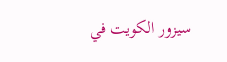سيزور الكويت في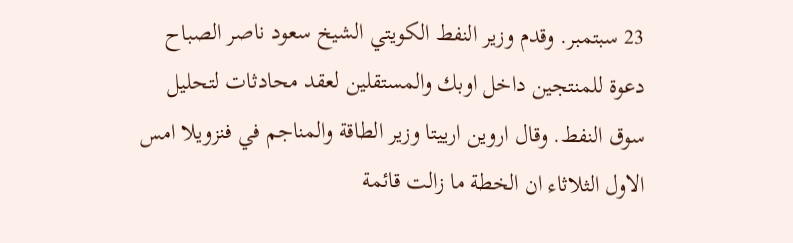23 سبتمبر. وقدم وزير النفط الكويتي الشيخ سعود ناصر الصباح دعوة للمنتجين داخل اوبك والمستقلين لعقد محادثات لتحليل سوق النفط. وقال اروين ارييتا وزير الطاقة والمناجم في فنزويلا امس الاول الثلاثاء ان الخطة ما زالت قائمة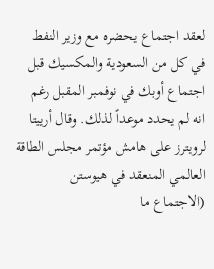لعقد اجتماع يحضره مع وزير النفط في كل من السعودية والمكسيك قبل اجتماع أوبك في نوفمبر المقبل رغم انه لم يحدد موعداً لذلك. وقال أرييتا لرويترز على هامش مؤتمر مجلس الطاقة العالمي المنعقد في هيوستن (الاجتماع ما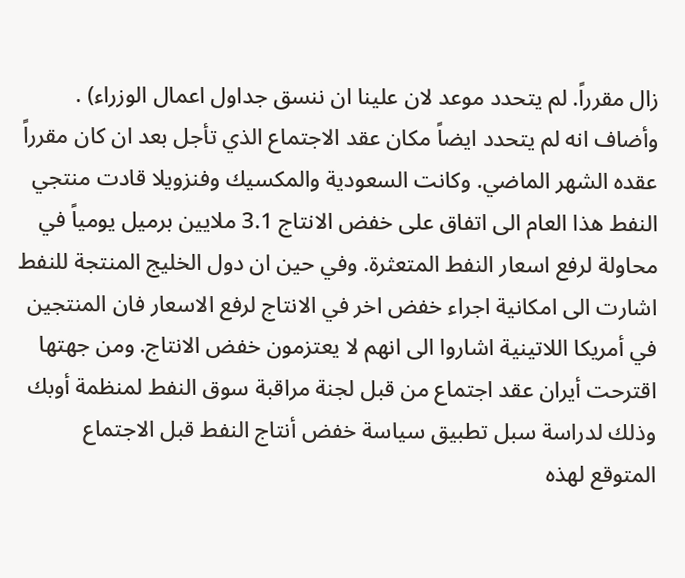زال مقرراً. لم يتحدد موعد لان علينا ان ننسق جداول اعمال الوزراء) . وأضاف انه لم يتحدد ايضاً مكان عقد الاجتماع الذي تأجل بعد ان كان مقرراً عقده الشهر الماضي. وكانت السعودية والمكسيك وفنزويلا قادت منتجي النفط هذا العام الى اتفاق على خفض الانتاج 3.1 ملايين برميل يومياً في محاولة لرفع اسعار النفط المتعثرة. وفي حين ان دول الخليج المنتجة للنفط اشارت الى امكانية اجراء خفض اخر في الانتاج لرفع الاسعار فان المنتجين في أمريكا اللاتينية اشاروا الى انهم لا يعتزمون خفض الانتاج. ومن جهتها اقترحت أيران عقد اجتماع من قبل لجنة مراقبة سوق النفط لمنظمة أوبك وذلك لدراسة سبل تطبيق سياسة خفض أنتاج النفط قبل الاجتماع المتوقع لهذه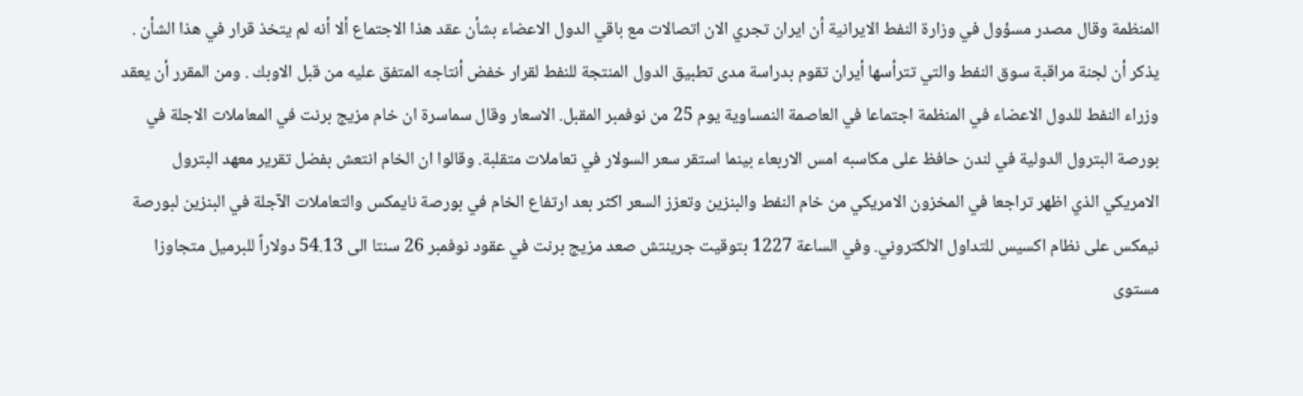المنظمة وقال مصدر مسؤول في وزارة النفط الايرانية أن ايران تجري الان اتصالات مع باقي الدول الاعضاء بشأن عقد هذا الاجتماع ألا أنه لم يتخذ قرار في هذا الشأن . يذكر أن لجنة مراقبة سوق النفط والتي تترأسها أيران تقوم بدراسة مدى تطبيق الدول المنتجة للنفط لقرار خفض أنتاجه المتفق عليه من قبل الاوبك . ومن المقرر أن يعقد وزراء النفط للدول الاعضاء في المنظمة اجتماعا في العاصمة النمساوية يوم 25 من نوفمبر المقبل. الاسعار وقال سماسرة ان خام مزيج برنت في المعاملات الاجلة في بورصة البترول الدولية في لندن حافظ على مكاسبه امس الاربعاء بينما استقر سعر السولار في تعاملات متقلبة. وقالوا ان الخام انتعش بفضل تقرير معهد البترول الامريكي الذي اظهر تراجعا في المخزون الامريكي من خام النفط والبنزين وتعزز السعر اكثر بعد ارتفاع الخام في بورصة نايمكس والتعاملات الآجلة في البنزين لبورصة نيمكس على نظام اكسيس للتداول الالكتروني. وفي الساعة 1227 بتوقيت جرينتش صعد مزيج برنت في عقود نوفمبر 26 سنتا الى 54.13 دولاراً للبرميل متجاوزا مستوى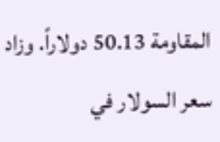المقاومة 50.13 دولاراً. وزاد سعر السولار في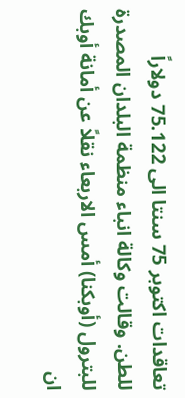تعاقدات اكتوبر 75 سنتا الى 75.122 دولاراً للطن. وقالت وكالة انباء منظمة البلدان المصدرة للبترول (أوبكنا) أمس الاربعاء نقلاً عن أمانة أوبك ان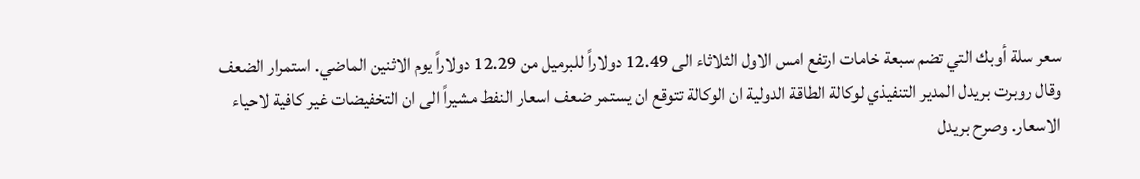سعر سلة أوبك التي تضم سبعة خامات ارتفع امس الاول الثلاثاء الى 12.49 دولاراً للبرميل من 12.29 دولاراً يوم الاثنين الماضي. استمرار الضعف وقال روبرت بريدل المدير التنفيذي لوكالة الطاقة الدولية ان الوكالة تتوقع ان يستمر ضعف اسعار النفط مشيراً الى ان التخفيضات غير كافية لاحياء الاسعار. وصرح بريدل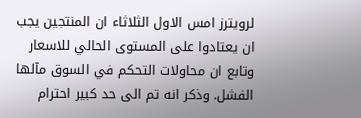لرويترز امس الاول الثلاثاء ان المنتجين يجب ان يعتادوا على المستوى الحالي للاسعار وتابع ان محاولات التحكم في السوق مآلها الفشل. وذكر انه تم الى حد كبير احترام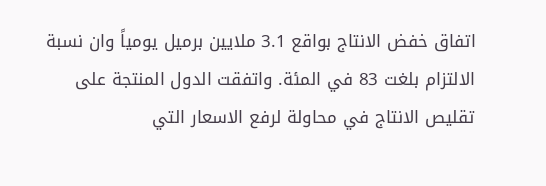اتفاق خفض الانتاج بواقع 3.1 ملايين برميل يومياً وان نسبة الالتزام بلغت 83 في المئة. واتفقت الدول المنتجة على تقليص الانتاج في محاولة لرفع الاسعار التي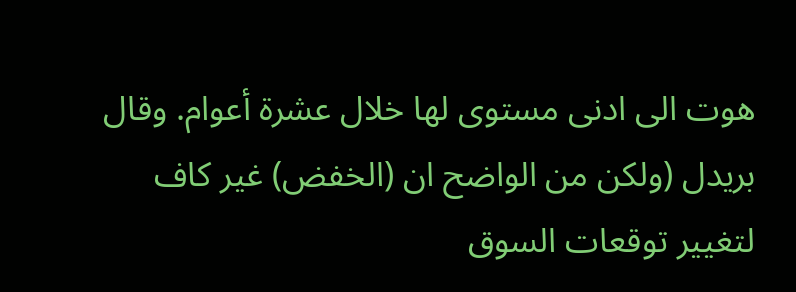هوت الى ادنى مستوى لها خلال عشرة أعوام. وقال بريدل (ولكن من الواضح ان (الخفض) غير كاف لتغيير توقعات السوق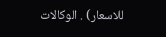للاسعار) . الوكالات